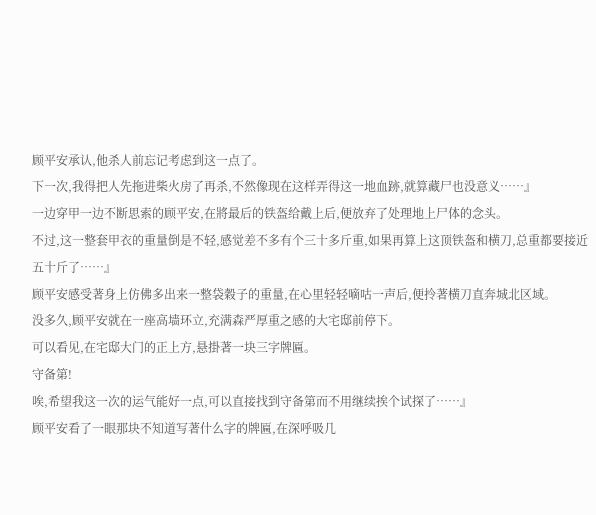顾平安承认,他杀人前忘记考虑到这一点了。
下一次,我得把人先拖进柴火房了再杀,不然像现在这样弄得这一地血跡,就算藏尸也没意义……』
一边穿甲一边不断思索的顾平安,在將最后的铁盔给戴上后,便放弃了处理地上尸体的念头。
不过,这一整套甲衣的重量倒是不轻,感觉差不多有个三十多斤重,如果再算上这顶铁盔和横刀,总重都要接近五十斤了……』
顾平安感受著身上仿佛多出来一整袋穀子的重量,在心里轻轻嘀咕一声后,便拎著横刀直奔城北区域。
没多久,顾平安就在一座高墙环立,充满森严厚重之感的大宅邸前停下。
可以看见,在宅邸大门的正上方,悬掛著一块三字牌匾。
守备第!
唉,希望我这一次的运气能好一点,可以直接找到守备第而不用继续挨个试探了……』
顾平安看了一眼那块不知道写著什么字的牌匾,在深呼吸几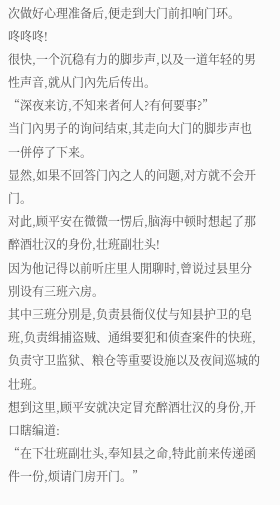次做好心理准备后,便走到大门前扣响门环。
咚咚咚!
很快,一个沉稳有力的脚步声,以及一道年轻的男性声音,就从门內先后传出。
“深夜来访,不知来者何人?有何要事?”
当门內男子的询问结束,其走向大门的脚步声也一併停了下来。
显然,如果不回答门內之人的问题,对方就不会开门。
对此,顾平安在微微一愣后,脑海中顿时想起了那醉酒壮汉的身份,壮班副壮头!
因为他记得以前听庄里人閒聊时,曾说过县里分別设有三班六房。
其中三班分別是,负责县衙仪仗与知县护卫的皂班,负责缉捕盗贼、通缉要犯和侦查案件的快班,负责守卫监狱、粮仓等重要设施以及夜间巡城的壮班。
想到这里,顾平安就决定冒充醉酒壮汉的身份,开口瞎编道:
“在下壮班副壮头,奉知县之命,特此前来传递函件一份,烦请门房开门。”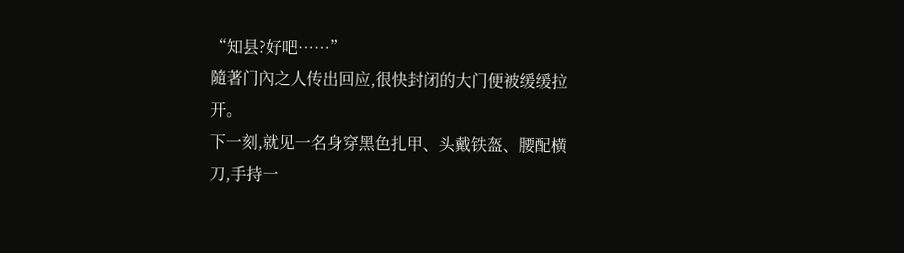“知县?好吧……”
隨著门內之人传出回应,很快封闭的大门便被缓缓拉开。
下一刻,就见一名身穿黑色扎甲、头戴铁盔、腰配横刀,手持一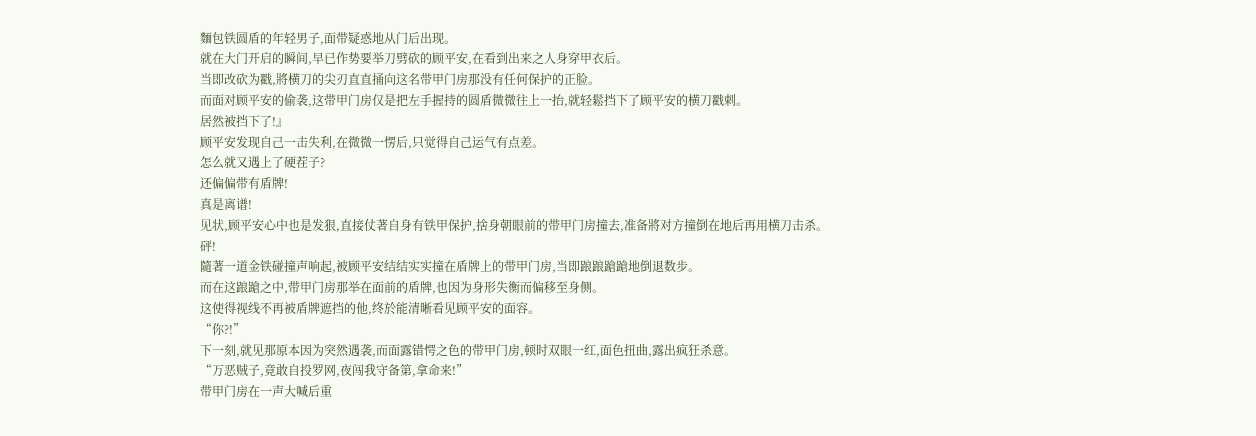麵包铁圆盾的年轻男子,面带疑惑地从门后出现。
就在大门开启的瞬间,早已作势要举刀劈砍的顾平安,在看到出来之人身穿甲衣后。
当即改砍为戳,將横刀的尖刃直直捅向这名带甲门房那没有任何保护的正脸。
而面对顾平安的偷袭,这带甲门房仅是把左手握持的圆盾微微往上一抬,就轻鬆挡下了顾平安的横刀戳刺。
居然被挡下了!』
顾平安发现自己一击失利,在微微一愣后,只觉得自己运气有点差。
怎么就又遇上了硬茬子?
还偏偏带有盾牌!
真是离谱!
见状,顾平安心中也是发狠,直接仗著自身有铁甲保护,捨身朝眼前的带甲门房撞去,准备將对方撞倒在地后再用横刀击杀。
砰!
隨著一道金铁碰撞声响起,被顾平安结结实实撞在盾牌上的带甲门房,当即踉踉蹌蹌地倒退数步。
而在这踉蹌之中,带甲门房那举在面前的盾牌,也因为身形失衡而偏移至身侧。
这使得视线不再被盾牌遮挡的他,终於能清晰看见顾平安的面容。
“你?!”
下一刻,就见那原本因为突然遇袭,而面露错愕之色的带甲门房,顿时双眼一红,面色扭曲,露出疯狂杀意。
“万恶贼子,竟敢自投罗网,夜闯我守备第,拿命来!”
带甲门房在一声大喊后重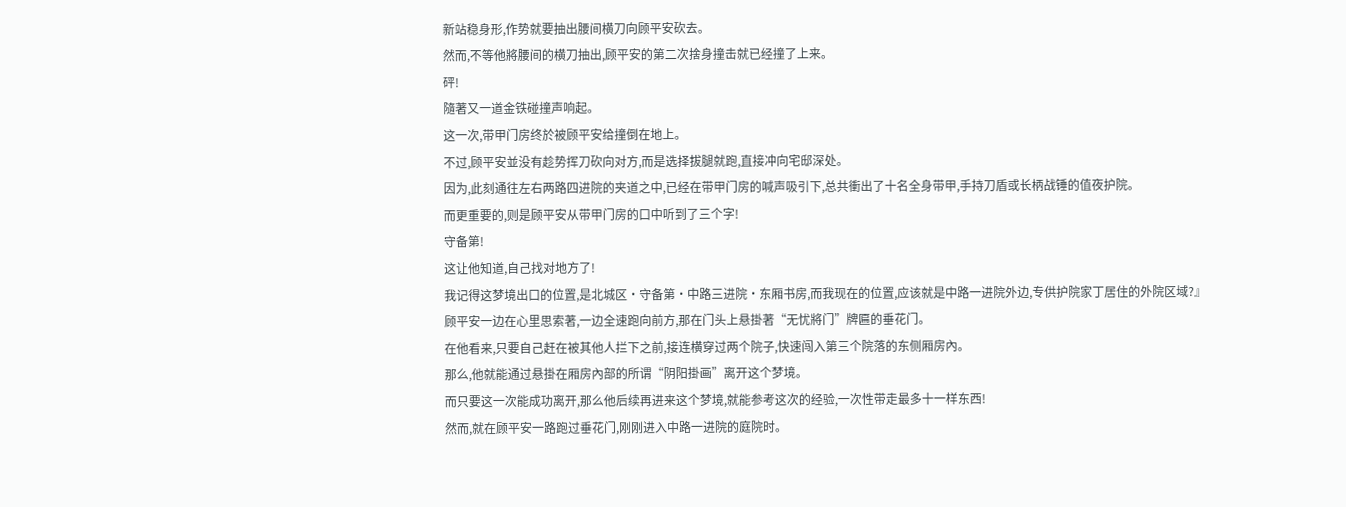新站稳身形,作势就要抽出腰间横刀向顾平安砍去。
然而,不等他將腰间的横刀抽出,顾平安的第二次捨身撞击就已经撞了上来。
砰!
隨著又一道金铁碰撞声响起。
这一次,带甲门房终於被顾平安给撞倒在地上。
不过,顾平安並没有趁势挥刀砍向对方,而是选择拔腿就跑,直接冲向宅邸深处。
因为,此刻通往左右两路四进院的夹道之中,已经在带甲门房的喊声吸引下,总共衝出了十名全身带甲,手持刀盾或长柄战锤的值夜护院。
而更重要的,则是顾平安从带甲门房的口中听到了三个字!
守备第!
这让他知道,自己找对地方了!
我记得这梦境出口的位置,是北城区·守备第·中路三进院·东厢书房,而我现在的位置,应该就是中路一进院外边,专供护院家丁居住的外院区域?』
顾平安一边在心里思索著,一边全速跑向前方,那在门头上悬掛著“无忧將门”牌匾的垂花门。
在他看来,只要自己赶在被其他人拦下之前,接连横穿过两个院子,快速闯入第三个院落的东侧厢房內。
那么,他就能通过悬掛在厢房內部的所谓“阴阳掛画”离开这个梦境。
而只要这一次能成功离开,那么他后续再进来这个梦境,就能参考这次的经验,一次性带走最多十一样东西!
然而,就在顾平安一路跑过垂花门,刚刚进入中路一进院的庭院时。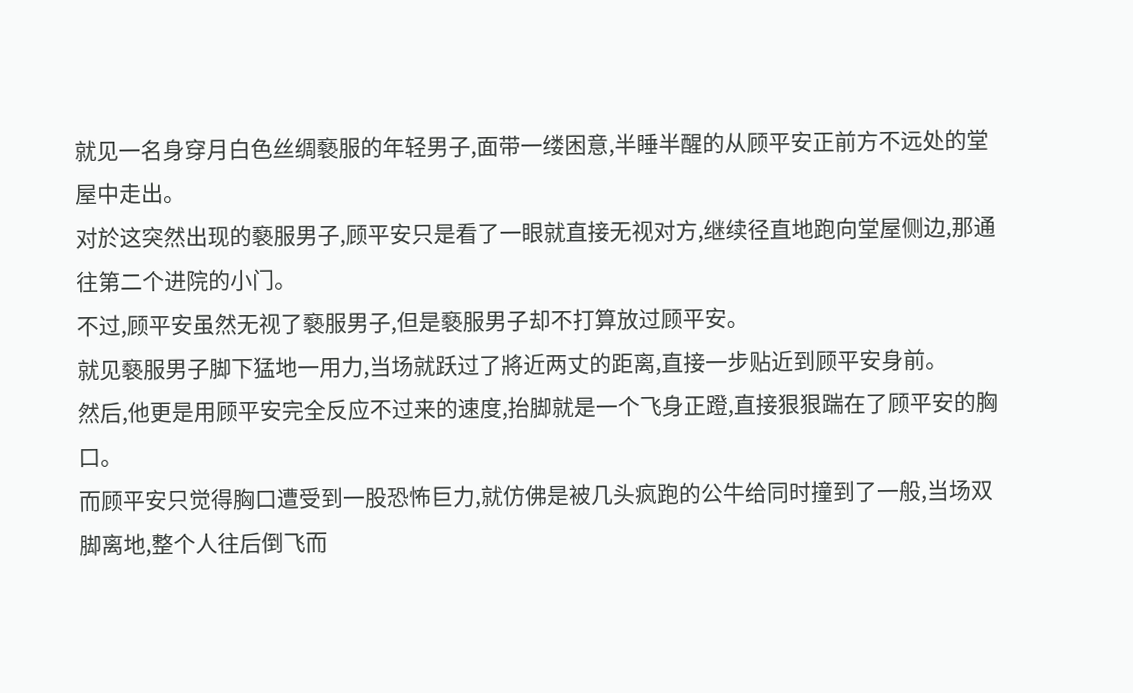就见一名身穿月白色丝绸褻服的年轻男子,面带一缕困意,半睡半醒的从顾平安正前方不远处的堂屋中走出。
对於这突然出现的褻服男子,顾平安只是看了一眼就直接无视对方,继续径直地跑向堂屋侧边,那通往第二个进院的小门。
不过,顾平安虽然无视了褻服男子,但是褻服男子却不打算放过顾平安。
就见褻服男子脚下猛地一用力,当场就跃过了將近两丈的距离,直接一步贴近到顾平安身前。
然后,他更是用顾平安完全反应不过来的速度,抬脚就是一个飞身正蹬,直接狠狠踹在了顾平安的胸口。
而顾平安只觉得胸口遭受到一股恐怖巨力,就仿佛是被几头疯跑的公牛给同时撞到了一般,当场双脚离地,整个人往后倒飞而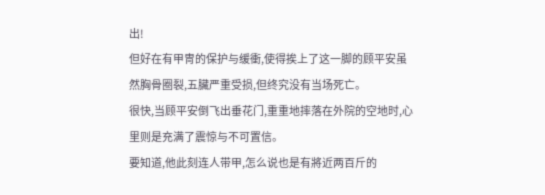出!
但好在有甲冑的保护与缓衝,使得挨上了这一脚的顾平安虽然胸骨圈裂,五臟严重受损,但终究没有当场死亡。
很快,当顾平安倒飞出垂花门,重重地摔落在外院的空地时,心里则是充满了震惊与不可置信。
要知道,他此刻连人带甲,怎么说也是有將近两百斤的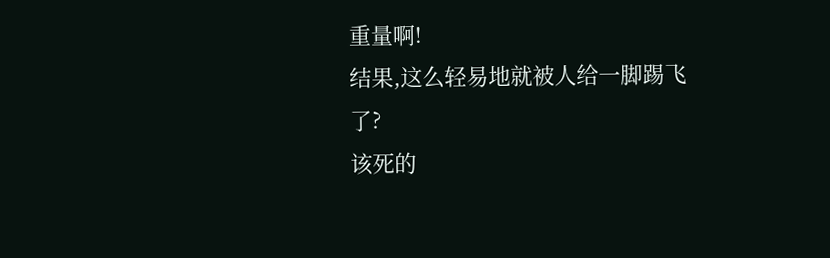重量啊!
结果,这么轻易地就被人给一脚踢飞了?
该死的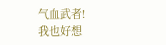气血武者!
我也好想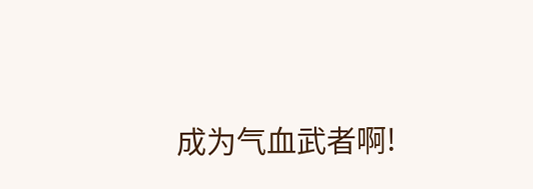成为气血武者啊!